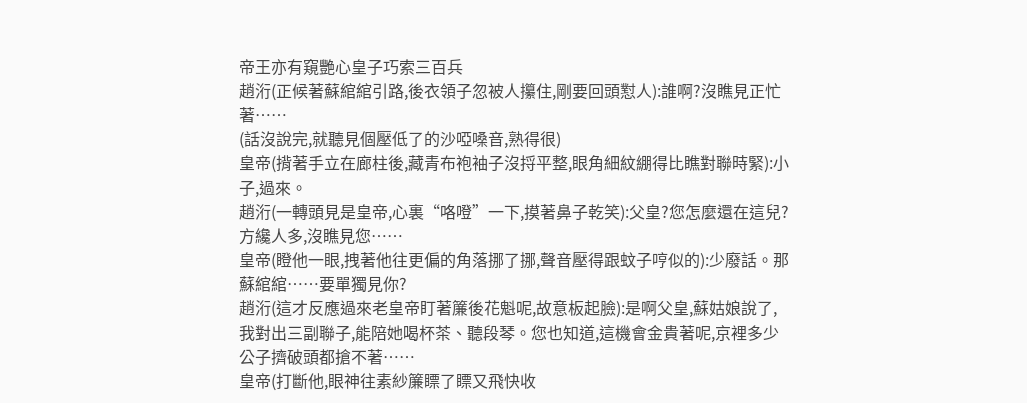帝王亦有窺艷心皇子巧索三百兵
趙洐(正候著蘇綰綰引路,後衣領子忽被人攥住,剛要回頭懟人):誰啊?沒瞧見正忙著……
(話沒說完,就聽見個壓低了的沙啞嗓音,熟得很)
皇帝(揹著手立在廊柱後,藏青布袍袖子沒捋平整,眼角細紋綳得比瞧對聯時緊):小子,過來。
趙洐(一轉頭見是皇帝,心裏“咯噔”一下,摸著鼻子乾笑):父皇?您怎麼還在這兒?方纔人多,沒瞧見您……
皇帝(瞪他一眼,拽著他往更偏的角落挪了挪,聲音壓得跟蚊子哼似的):少廢話。那蘇綰綰……要單獨見你?
趙洐(這才反應過來老皇帝盯著簾後花魁呢,故意板起臉):是啊父皇,蘇姑娘說了,我對出三副聯子,能陪她喝杯茶、聽段琴。您也知道,這機會金貴著呢,京裡多少公子擠破頭都搶不著……
皇帝(打斷他,眼神往素紗簾瞟了瞟又飛快收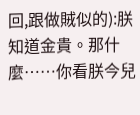回,跟做賊似的):朕知道金貴。那什麼……你看朕今兒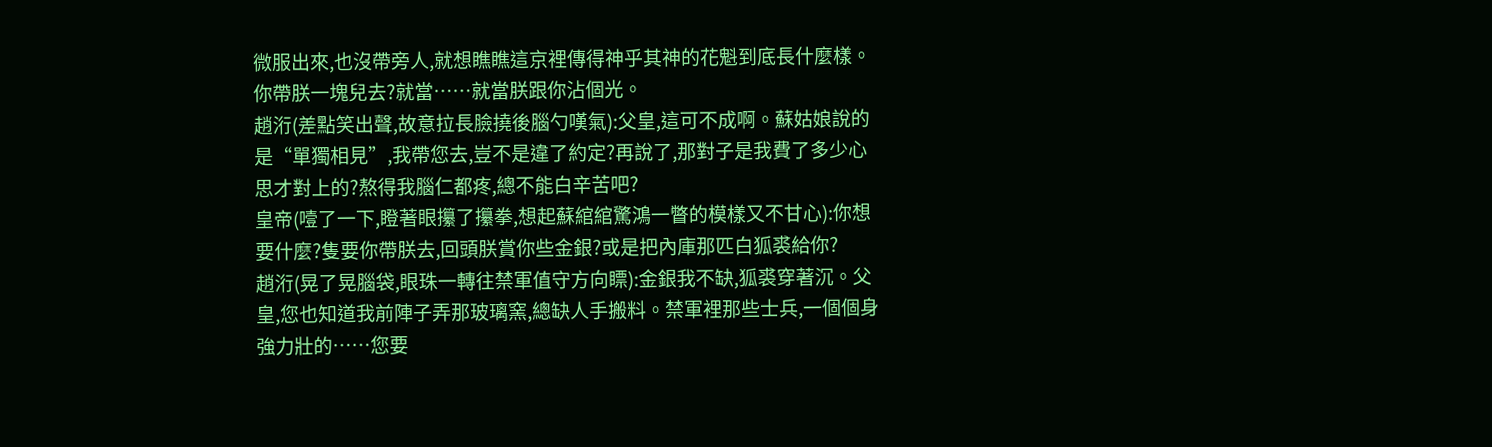微服出來,也沒帶旁人,就想瞧瞧這京裡傳得神乎其神的花魁到底長什麼樣。你帶朕一塊兒去?就當……就當朕跟你沾個光。
趙洐(差點笑出聲,故意拉長臉撓後腦勺嘆氣):父皇,這可不成啊。蘇姑娘說的是“單獨相見”,我帶您去,豈不是違了約定?再說了,那對子是我費了多少心思才對上的?熬得我腦仁都疼,總不能白辛苦吧?
皇帝(噎了一下,瞪著眼攥了攥拳,想起蘇綰綰驚鴻一瞥的模樣又不甘心):你想要什麼?隻要你帶朕去,回頭朕賞你些金銀?或是把內庫那匹白狐裘給你?
趙洐(晃了晃腦袋,眼珠一轉往禁軍值守方向瞟):金銀我不缺,狐裘穿著沉。父皇,您也知道我前陣子弄那玻璃窯,總缺人手搬料。禁軍裡那些士兵,一個個身強力壯的……您要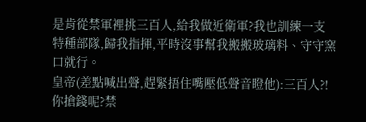是肯從禁軍裡挑三百人,給我做近衛軍?我也訓練一支特種部隊,歸我指揮,平時沒事幫我搬搬玻璃料、守守窯口就行。
皇帝(差點喊出聲,趕緊捂住嘴壓低聲音瞪他):三百人?!你搶錢呢?禁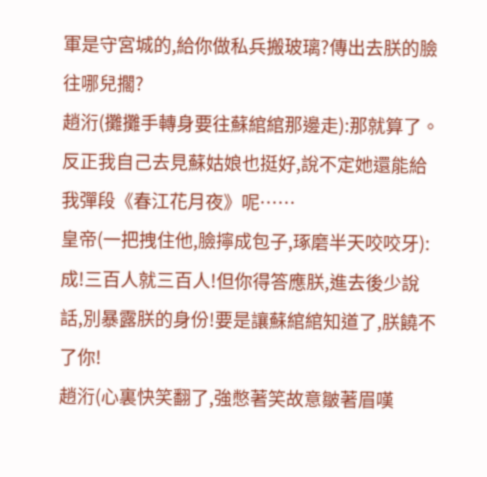軍是守宮城的,給你做私兵搬玻璃?傳出去朕的臉往哪兒擱?
趙洐(攤攤手轉身要往蘇綰綰那邊走):那就算了。反正我自己去見蘇姑娘也挺好,說不定她還能給我彈段《春江花月夜》呢……
皇帝(一把拽住他,臉擰成包子,琢磨半天咬咬牙):成!三百人就三百人!但你得答應朕,進去後少說話,別暴露朕的身份!要是讓蘇綰綰知道了,朕饒不了你!
趙洐(心裏快笑翻了,強憋著笑故意皺著眉嘆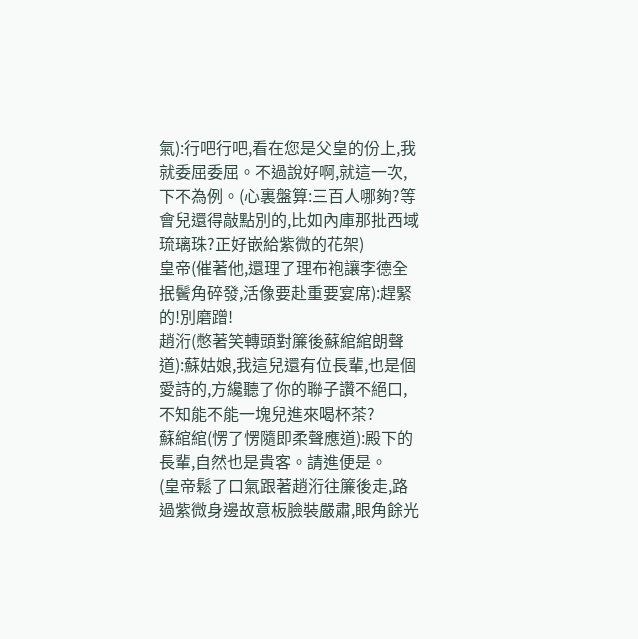氣):行吧行吧,看在您是父皇的份上,我就委屈委屈。不過說好啊,就這一次,下不為例。(心裏盤算:三百人哪夠?等會兒還得敲點別的,比如內庫那批西域琉璃珠?正好嵌給紫微的花架)
皇帝(催著他,還理了理布袍讓李德全抿鬢角碎發,活像要赴重要宴席):趕緊的!別磨蹭!
趙洐(憋著笑轉頭對簾後蘇綰綰朗聲道):蘇姑娘,我這兒還有位長輩,也是個愛詩的,方纔聽了你的聯子讚不絕口,不知能不能一塊兒進來喝杯茶?
蘇綰綰(愣了愣隨即柔聲應道):殿下的長輩,自然也是貴客。請進便是。
(皇帝鬆了口氣跟著趙洐往簾後走,路過紫微身邊故意板臉裝嚴肅,眼角餘光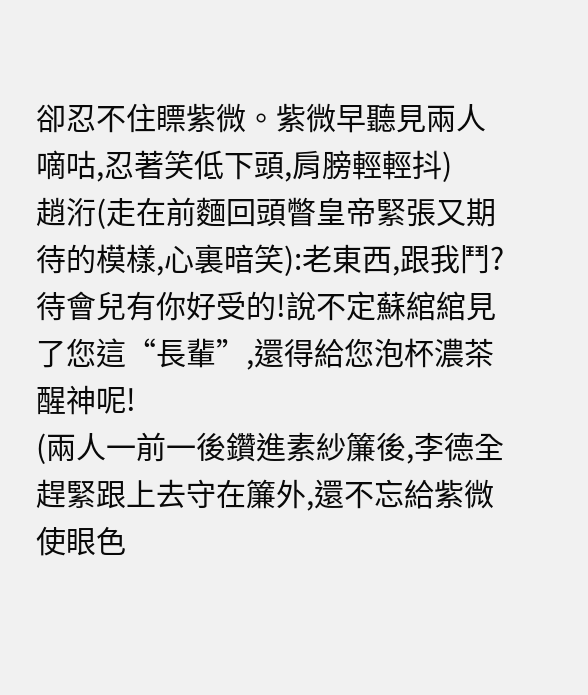卻忍不住瞟紫微。紫微早聽見兩人嘀咕,忍著笑低下頭,肩膀輕輕抖)
趙洐(走在前麵回頭瞥皇帝緊張又期待的模樣,心裏暗笑):老東西,跟我鬥?待會兒有你好受的!說不定蘇綰綰見了您這“長輩”,還得給您泡杯濃茶醒神呢!
(兩人一前一後鑽進素紗簾後,李德全趕緊跟上去守在簾外,還不忘給紫微使眼色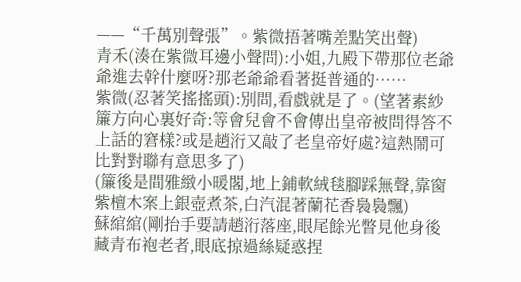——“千萬別聲張”。紫微捂著嘴差點笑出聲)
青禾(湊在紫微耳邊小聲問):小姐,九殿下帶那位老爺爺進去幹什麼呀?那老爺爺看著挺普通的……
紫微(忍著笑搖搖頭):別問,看戲就是了。(望著素紗簾方向心裏好奇:等會兒會不會傳出皇帝被問得答不上話的窘樣?或是趙洐又敲了老皇帝好處?這熱鬧可比對對聯有意思多了)
(簾後是間雅緻小暖閣,地上鋪軟絨毯腳踩無聲,靠窗紫檀木案上銀壺煮茶,白汽混著蘭花香裊裊飄)
蘇綰綰(剛抬手要請趙洐落座,眼尾餘光瞥見他身後藏青布袍老者,眼底掠過絲疑惑捏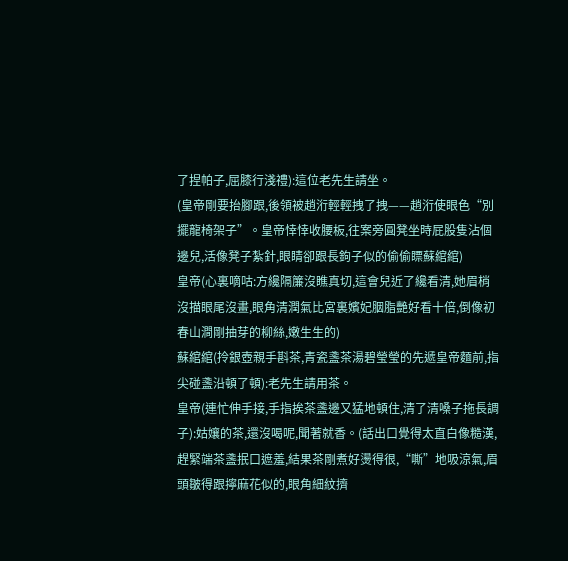了捏帕子,屈膝行淺禮):這位老先生請坐。
(皇帝剛要抬腳跟,後領被趙洐輕輕拽了拽——趙洐使眼色“別擺龍椅架子”。皇帝悻悻收腰板,往案旁圓凳坐時屁股隻沾個邊兒,活像凳子紮針,眼睛卻跟長鉤子似的偷偷瞟蘇綰綰)
皇帝(心裏嘀咕:方纔隔簾沒瞧真切,這會兒近了纔看清,她眉梢沒描眼尾沒畫,眼角清潤氣比宮裏嬪妃胭脂艷好看十倍,倒像初春山澗剛抽芽的柳絲,嫩生生的)
蘇綰綰(拎銀壺親手斟茶,青瓷盞茶湯碧瑩瑩的先遞皇帝麵前,指尖碰盞沿頓了頓):老先生請用茶。
皇帝(連忙伸手接,手指挨茶盞邊又猛地頓住,清了清嗓子拖長調子):姑孃的茶,還沒喝呢,聞著就香。(話出口覺得太直白像糙漢,趕緊端茶盞抿口遮羞,結果茶剛煮好燙得很,“嘶”地吸涼氣,眉頭皺得跟擰麻花似的,眼角細紋擠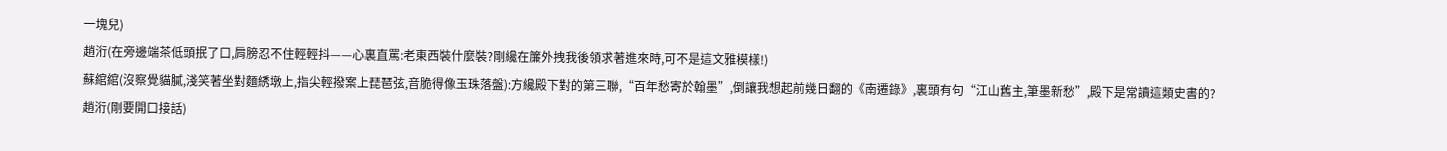一塊兒)
趙洐(在旁邊端茶低頭抿了口,肩膀忍不住輕輕抖——心裏直罵:老東西裝什麼裝?剛纔在簾外拽我後領求著進來時,可不是這文雅模樣!)
蘇綰綰(沒察覺貓膩,淺笑著坐對麵綉墩上,指尖輕撥案上琵琶弦,音脆得像玉珠落盤):方纔殿下對的第三聯,“百年愁寄於翰墨”,倒讓我想起前幾日翻的《南遷錄》,裏頭有句“江山舊主,筆墨新愁”,殿下是常讀這類史書的?
趙洐(剛要開口接話)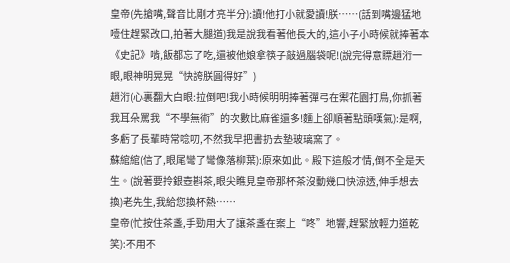皇帝(先搶嘴,聲音比剛才亮半分):讀!他打小就愛讀!朕……(話到嘴邊猛地噎住趕緊改口,拍著大腿道)我是說我看著他長大的,這小子小時候就捧著本《史記》啃,飯都忘了吃,還被他娘拿筷子敲過腦袋呢!(說完得意瞟趙洐一眼,眼神明晃晃“快誇朕圓得好”)
趙洐(心裏翻大白眼:拉倒吧!我小時候明明捧著彈弓在禦花園打鳥,你抓著我耳朵罵我“不學無術”的次數比麻雀還多!麵上卻順著點頭嘆氣):是啊,多虧了長輩時常唸叨,不然我早把書扔去墊玻璃窯了。
蘇綰綰(信了,眼尾彎了彎像落柳葉):原來如此。殿下這般才情,倒不全是天生。(說著要拎銀壺斟茶,眼尖瞧見皇帝那杯茶沒動幾口快涼透,伸手想去換)老先生,我給您換杯熱……
皇帝(忙按住茶盞,手勁用大了讓茶盞在案上“咚”地響,趕緊放輕力道乾笑):不用不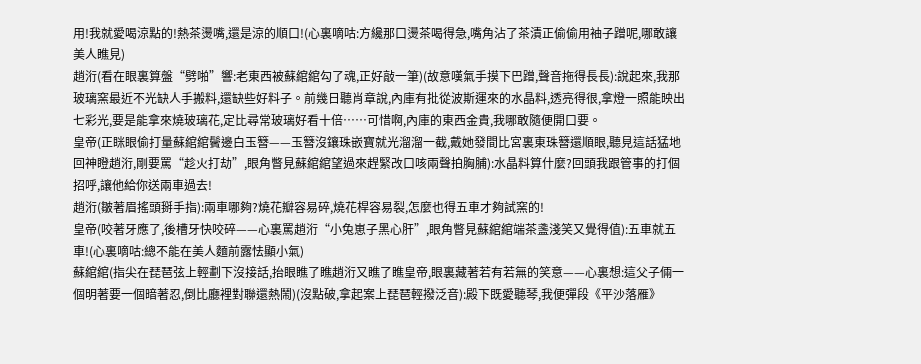用!我就愛喝涼點的!熱茶燙嘴,還是涼的順口!(心裏嘀咕:方纔那口燙茶喝得急,嘴角沾了茶漬正偷偷用袖子蹭呢,哪敢讓美人瞧見)
趙洐(看在眼裏算盤“劈啪”響:老東西被蘇綰綰勾了魂,正好敲一筆)(故意嘆氣手摸下巴蹭,聲音拖得長長):說起來,我那玻璃窯最近不光缺人手搬料,還缺些好料子。前幾日聽肖章說,內庫有批從波斯運來的水晶料,透亮得很,拿燈一照能映出七彩光,要是能拿來燒玻璃花,定比尋常玻璃好看十倍……可惜啊,內庫的東西金貴,我哪敢隨便開口要。
皇帝(正眯眼偷打量蘇綰綰鬢邊白玉簪——玉簪沒鑲珠嵌寶就光溜溜一截,戴她發間比宮裏東珠簪還順眼,聽見這話猛地回神瞪趙洐,剛要罵“趁火打劫”,眼角瞥見蘇綰綰望過來趕緊改口咳兩聲拍胸脯):水晶料算什麼?回頭我跟管事的打個招呼,讓他給你送兩車過去!
趙洐(皺著眉搖頭掰手指):兩車哪夠?燒花瓣容易碎,燒花桿容易裂,怎麼也得五車才夠試窯的!
皇帝(咬著牙應了,後槽牙快咬碎——心裏罵趙洐“小兔崽子黑心肝”,眼角瞥見蘇綰綰端茶盞淺笑又覺得值):五車就五車!(心裏嘀咕:總不能在美人麵前露怯顯小氣)
蘇綰綰(指尖在琵琶弦上輕劃下沒接話,抬眼瞧了瞧趙洐又瞧了瞧皇帝,眼裏藏著若有若無的笑意——心裏想:這父子倆一個明著要一個暗著忍,倒比廳裡對聯還熱鬧)(沒點破,拿起案上琵琶輕撥泛音):殿下既愛聽琴,我便彈段《平沙落雁》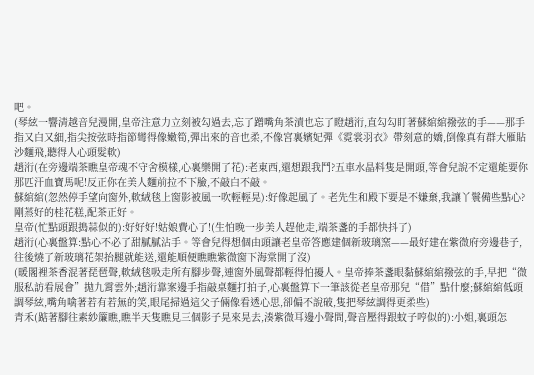吧。
(琴絃一響清越音兒漫開,皇帝注意力立刻被勾過去,忘了蹭嘴角茶漬也忘了瞪趙洐,直勾勾盯著蘇綰綰撥弦的手——那手指又白又細,指尖按弦時指節彎得像嫩筍,彈出來的音也柔,不像宮裏嬪妃彈《霓裳羽衣》帶刻意的嬌,倒像真有群大雁貼沙麵飛,聽得人心頭髮軟)
趙洐(在旁邊端茶瞧皇帝魂不守舍模樣,心裏樂開了花):老東西,還想跟我鬥?五車水晶料隻是開頭,等會兒說不定還能要你那匹汗血寶馬呢!反正你在美人麵前拉不下臉,不敲白不敲。
蘇綰綰(忽然停手望向窗外,軟絨毯上窗影被風一吹輕輕晃):好像起風了。老先生和殿下要是不嫌棄,我讓丫鬟備些點心?剛蒸好的桂花糕,配茶正好。
皇帝(忙點頭跟搗蒜似的):好好好!姑娘費心了!(生怕晚一步美人趕他走,端茶盞的手都快抖了)
趙洐(心裏盤算:點心不必了甜膩膩沾手。等會兒得想個由頭讓老皇帝答應建個新玻璃窯——最好建在紫微府旁邊巷子,往後燒了新玻璃花架抬腿就能送,還能順便瞧瞧紫微窗下海棠開了沒)
(暖閣裡茶香混著琵琶聲,軟絨毯吸走所有腳步聲,連窗外風聲都輕得怕擾人。皇帝捧茶盞眼黏蘇綰綰撥弦的手,早把“微服私訪看展會”拋九霄雲外;趙洐靠案邊手指敲桌麵打拍子,心裏盤算下一筆該從老皇帝那兒“借”點什麼;蘇綰綰低頭調琴絃,嘴角噙著若有若無的笑,眼尾掃過這父子倆像看透心思,卻偏不說破,隻把琴絃調得更柔些)
青禾(踮著腳往素紗簾瞧,瞧半天隻瞧見三個影子晃來晃去,湊紫微耳邊小聲問,聲音壓得跟蚊子哼似的):小姐,裏頭怎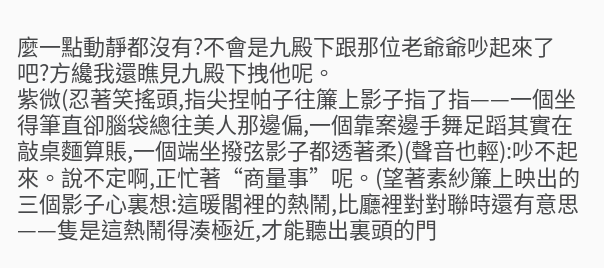麼一點動靜都沒有?不會是九殿下跟那位老爺爺吵起來了吧?方纔我還瞧見九殿下拽他呢。
紫微(忍著笑搖頭,指尖捏帕子往簾上影子指了指——一個坐得筆直卻腦袋總往美人那邊偏,一個靠案邊手舞足蹈其實在敲桌麵算賬,一個端坐撥弦影子都透著柔)(聲音也輕):吵不起來。說不定啊,正忙著“商量事”呢。(望著素紗簾上映出的三個影子心裏想:這暖閣裡的熱鬧,比廳裡對對聯時還有意思——隻是這熱鬧得湊極近,才能聽出裏頭的門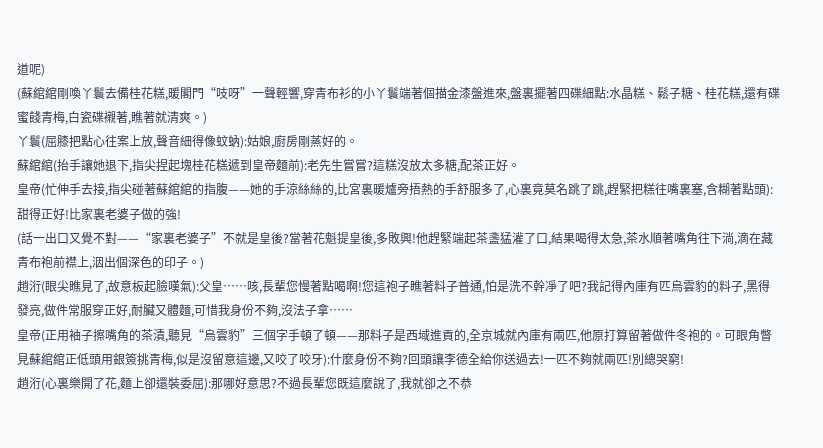道呢)
(蘇綰綰剛喚丫鬟去備桂花糕,暖閣門“吱呀”一聲輕響,穿青布衫的小丫鬟端著個描金漆盤進來,盤裏擺著四碟細點:水晶糕、鬆子糖、桂花糕,還有碟蜜餞青梅,白瓷碟襯著,瞧著就清爽。)
丫鬟(屈膝把點心往案上放,聲音細得像蚊蚋):姑娘,廚房剛蒸好的。
蘇綰綰(抬手讓她退下,指尖捏起塊桂花糕遞到皇帝麵前):老先生嘗嘗?這糕沒放太多糖,配茶正好。
皇帝(忙伸手去接,指尖碰著蘇綰綰的指腹——她的手涼絲絲的,比宮裏暖爐旁捂熱的手舒服多了,心裏竟莫名跳了跳,趕緊把糕往嘴裏塞,含糊著點頭):甜得正好!比家裏老婆子做的強!
(話一出口又覺不對——“家裏老婆子”不就是皇後?當著花魁提皇後,多敗興!他趕緊端起茶盞猛灌了口,結果喝得太急,茶水順著嘴角往下淌,滴在藏青布袍前襟上,洇出個深色的印子。)
趙洐(眼尖瞧見了,故意板起臉嘆氣):父皇……咳,長輩您慢著點喝啊!您這袍子瞧著料子普通,怕是洗不幹凈了吧?我記得內庫有匹烏雲豹的料子,黑得發亮,做件常服穿正好,耐臟又體麵,可惜我身份不夠,沒法子拿……
皇帝(正用袖子擦嘴角的茶漬,聽見“烏雲豹”三個字手頓了頓——那料子是西域進貢的,全京城就內庫有兩匹,他原打算留著做件冬袍的。可眼角瞥見蘇綰綰正低頭用銀簽挑青梅,似是沒留意這邊,又咬了咬牙):什麼身份不夠?回頭讓李德全給你送過去!一匹不夠就兩匹!別總哭窮!
趙洐(心裏樂開了花,麵上卻還裝委屈):那哪好意思?不過長輩您既這麼說了,我就卻之不恭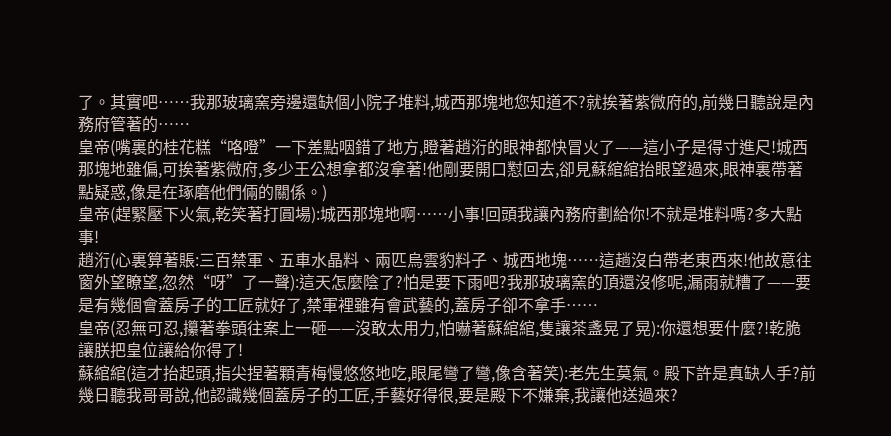了。其實吧……我那玻璃窯旁邊還缺個小院子堆料,城西那塊地您知道不?就挨著紫微府的,前幾日聽說是內務府管著的……
皇帝(嘴裏的桂花糕“咯噔”一下差點咽錯了地方,瞪著趙洐的眼神都快冒火了——這小子是得寸進尺!城西那塊地雖偏,可挨著紫微府,多少王公想拿都沒拿著!他剛要開口懟回去,卻見蘇綰綰抬眼望過來,眼神裏帶著點疑惑,像是在琢磨他們倆的關係。)
皇帝(趕緊壓下火氣,乾笑著打圓場):城西那塊地啊……小事!回頭我讓內務府劃給你!不就是堆料嗎?多大點事!
趙洐(心裏算著賬:三百禁軍、五車水晶料、兩匹烏雲豹料子、城西地塊……這趟沒白帶老東西來!他故意往窗外望瞭望,忽然“呀”了一聲):這天怎麼陰了?怕是要下雨吧?我那玻璃窯的頂還沒修呢,漏雨就糟了——要是有幾個會蓋房子的工匠就好了,禁軍裡雖有會武藝的,蓋房子卻不拿手……
皇帝(忍無可忍,攥著拳頭往案上一砸——沒敢太用力,怕嚇著蘇綰綰,隻讓茶盞晃了晃):你還想要什麼?!乾脆讓朕把皇位讓給你得了!
蘇綰綰(這才抬起頭,指尖捏著顆青梅慢悠悠地吃,眼尾彎了彎,像含著笑):老先生莫氣。殿下許是真缺人手?前幾日聽我哥哥說,他認識幾個蓋房子的工匠,手藝好得很,要是殿下不嫌棄,我讓他送過來?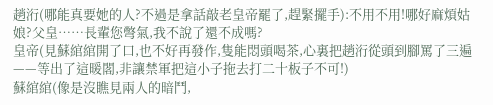趙洐(哪能真要她的人?不過是拿話敲老皇帝罷了,趕緊擺手):不用不用!哪好麻煩姑娘?父皇……長輩您彆氣,我不說了還不成嗎?
皇帝(見蘇綰綰開了口,也不好再發作,隻能悶頭喝茶,心裏把趙洐從頭到腳罵了三遍——等出了這暖閣,非讓禁軍把這小子拖去打二十板子不可!)
蘇綰綰(像是沒瞧見兩人的暗鬥,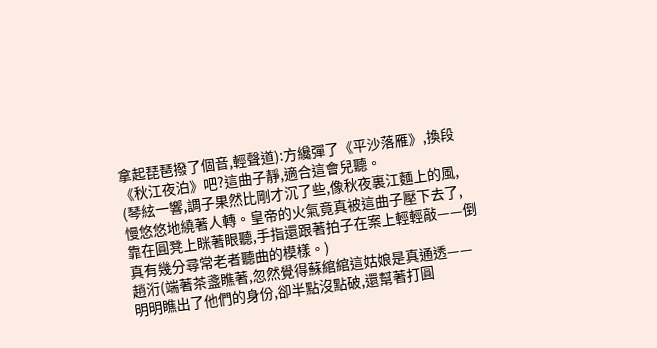拿起琵琶撥了個音,輕聲道):方纔彈了《平沙落雁》,換段《秋江夜泊》吧?這曲子靜,適合這會兒聽。
(琴絃一響,調子果然比剛才沉了些,像秋夜裏江麵上的風,慢悠悠地繞著人轉。皇帝的火氣竟真被這曲子壓下去了,靠在圓凳上眯著眼聽,手指還跟著拍子在案上輕輕敲——倒真有幾分尋常老者聽曲的模樣。)
趙洐(端著茶盞瞧著,忽然覺得蘇綰綰這姑娘是真通透——明明瞧出了他們的身份,卻半點沒點破,還幫著打圓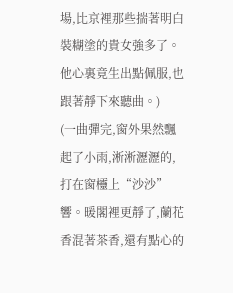場,比京裡那些揣著明白裝糊塗的貴女強多了。他心裏竟生出點佩服,也跟著靜下來聽曲。)
(一曲彈完,窗外果然飄起了小雨,淅淅瀝瀝的,打在窗欞上“沙沙”響。暖閣裡更靜了,蘭花香混著茶香,還有點心的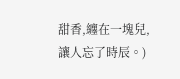甜香,纏在一塊兒,讓人忘了時辰。)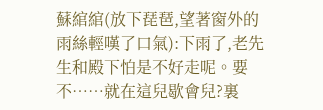蘇綰綰(放下琵琶,望著窗外的雨絲輕嘆了口氣):下雨了,老先生和殿下怕是不好走呢。要不……就在這兒歇會兒?裏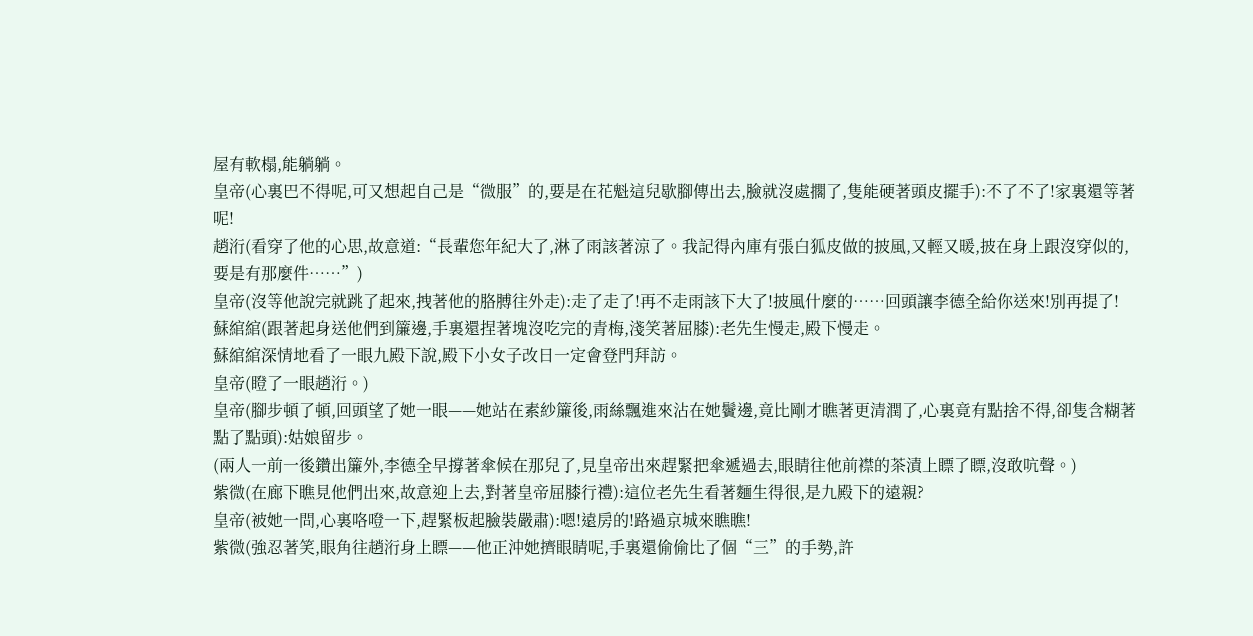屋有軟榻,能躺躺。
皇帝(心裏巴不得呢,可又想起自己是“微服”的,要是在花魁這兒歇腳傳出去,臉就沒處擱了,隻能硬著頭皮擺手):不了不了!家裏還等著呢!
趙洐(看穿了他的心思,故意道:“長輩您年紀大了,淋了雨該著涼了。我記得內庫有張白狐皮做的披風,又輕又暖,披在身上跟沒穿似的,要是有那麼件……”)
皇帝(沒等他說完就跳了起來,拽著他的胳膊往外走):走了走了!再不走雨該下大了!披風什麼的……回頭讓李德全給你送來!別再提了!
蘇綰綰(跟著起身送他們到簾邊,手裏還捏著塊沒吃完的青梅,淺笑著屈膝):老先生慢走,殿下慢走。
蘇綰綰深情地看了一眼九殿下說,殿下小女子改日一定會登門拜訪。
皇帝(瞪了一眼趙洐。)
皇帝(腳步頓了頓,回頭望了她一眼——她站在素紗簾後,雨絲飄進來沾在她鬢邊,竟比剛才瞧著更清潤了,心裏竟有點捨不得,卻隻含糊著點了點頭):姑娘留步。
(兩人一前一後鑽出簾外,李德全早撐著傘候在那兒了,見皇帝出來趕緊把傘遞過去,眼睛往他前襟的茶漬上瞟了瞟,沒敢吭聲。)
紫微(在廊下瞧見他們出來,故意迎上去,對著皇帝屈膝行禮):這位老先生看著麵生得很,是九殿下的遠親?
皇帝(被她一問,心裏咯噔一下,趕緊板起臉裝嚴肅):嗯!遠房的!路過京城來瞧瞧!
紫微(強忍著笑,眼角往趙洐身上瞟——他正沖她擠眼睛呢,手裏還偷偷比了個“三”的手勢,許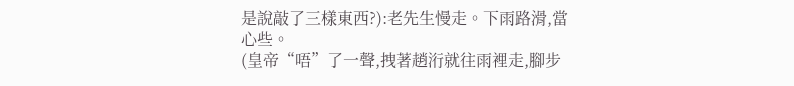是說敲了三樣東西?):老先生慢走。下雨路滑,當心些。
(皇帝“唔”了一聲,拽著趙洐就往雨裡走,腳步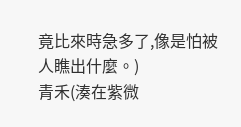竟比來時急多了,像是怕被人瞧出什麼。)
青禾(湊在紫微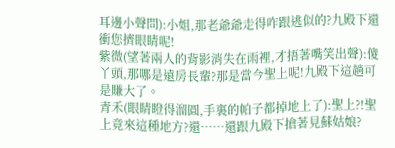耳邊小聲問):小姐,那老爺爺走得咋跟逃似的?九殿下還衝您擠眼睛呢!
紫微(望著兩人的背影消失在雨裡,才捂著嘴笑出聲):傻丫頭,那哪是遠房長輩?那是當今聖上呢!九殿下這趟可是賺大了。
青禾(眼睛瞪得溜圓,手裏的帕子都掉地上了):聖上?!聖上竟來這種地方?還……還跟九殿下搶著見蘇姑娘?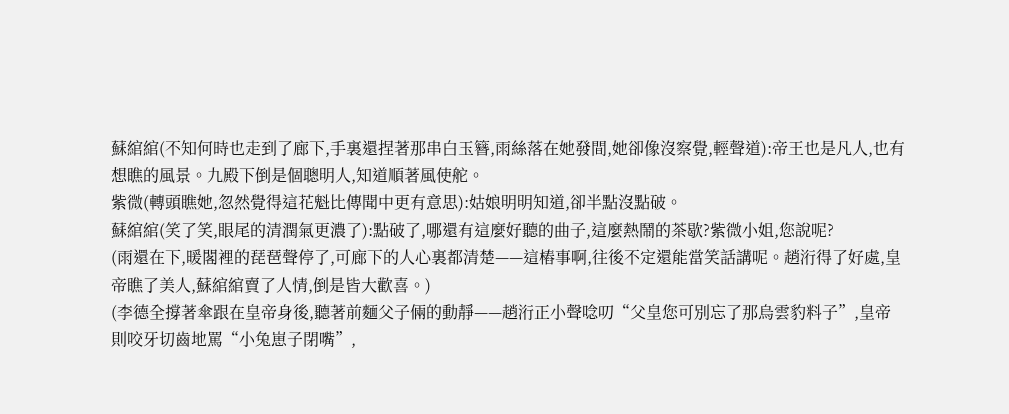蘇綰綰(不知何時也走到了廊下,手裏還捏著那串白玉簪,雨絲落在她發間,她卻像沒察覺,輕聲道):帝王也是凡人,也有想瞧的風景。九殿下倒是個聰明人,知道順著風使舵。
紫微(轉頭瞧她,忽然覺得這花魁比傳聞中更有意思):姑娘明明知道,卻半點沒點破。
蘇綰綰(笑了笑,眼尾的清潤氣更濃了):點破了,哪還有這麼好聽的曲子,這麼熱鬧的茶歇?紫微小姐,您說呢?
(雨還在下,暖閣裡的琵琶聲停了,可廊下的人心裏都清楚——這樁事啊,往後不定還能當笑話講呢。趙洐得了好處,皇帝瞧了美人,蘇綰綰賣了人情,倒是皆大歡喜。)
(李德全撐著傘跟在皇帝身後,聽著前麵父子倆的動靜——趙洐正小聲唸叨“父皇您可別忘了那烏雲豹料子”,皇帝則咬牙切齒地罵“小兔崽子閉嘴”,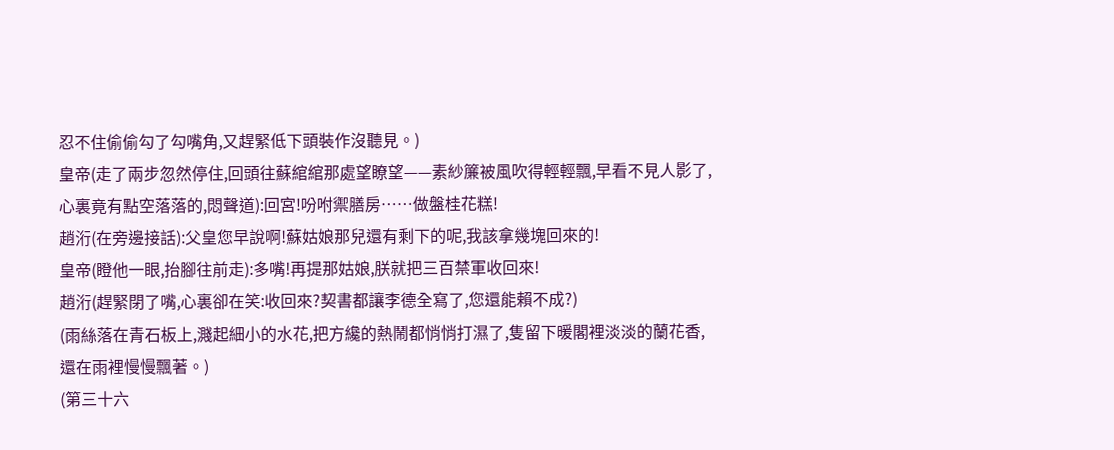忍不住偷偷勾了勾嘴角,又趕緊低下頭裝作沒聽見。)
皇帝(走了兩步忽然停住,回頭往蘇綰綰那處望瞭望——素紗簾被風吹得輕輕飄,早看不見人影了,心裏竟有點空落落的,悶聲道):回宮!吩咐禦膳房……做盤桂花糕!
趙洐(在旁邊接話):父皇您早說啊!蘇姑娘那兒還有剩下的呢,我該拿幾塊回來的!
皇帝(瞪他一眼,抬腳往前走):多嘴!再提那姑娘,朕就把三百禁軍收回來!
趙洐(趕緊閉了嘴,心裏卻在笑:收回來?契書都讓李德全寫了,您還能賴不成?)
(雨絲落在青石板上,濺起細小的水花,把方纔的熱鬧都悄悄打濕了,隻留下暖閣裡淡淡的蘭花香,還在雨裡慢慢飄著。)
(第三十六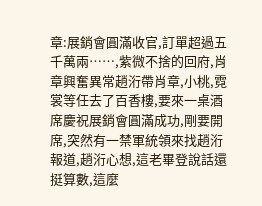章:展銷會圓滿收官,訂單超過五千萬兩……,紫微不捨的回府,肖章興奮異常趙洐帶肖章,小桃,霓裳等任去了百香樓,要來一桌酒席慶祝展銷會圓滿成功,剛要開席,突然有一禁軍統領來找趙洐報道,趙洐心想,這老畢登說話還挺算數,這麼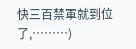快三百禁軍就到位了,………)